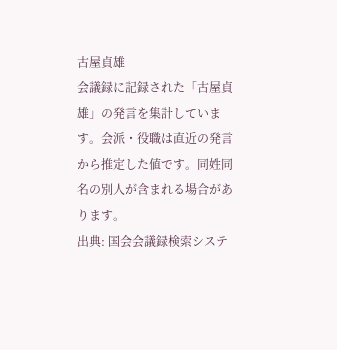古屋貞雄
会議録に記録された「古屋貞雄」の発言を集計しています。会派・役職は直近の発言から推定した値です。同姓同名の別人が含まれる場合があります。
出典: 国会会議録検索システ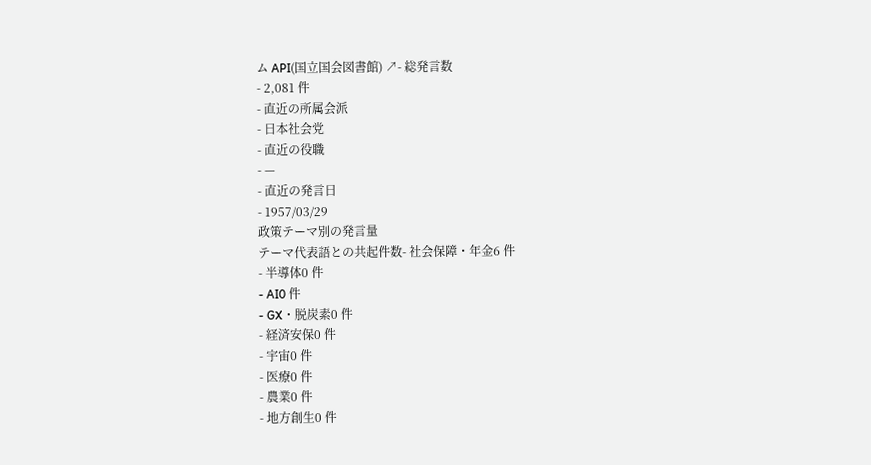ム API(国立国会図書館) ↗- 総発言数
- 2,081 件
- 直近の所属会派
- 日本社会党
- 直近の役職
- —
- 直近の発言日
- 1957/03/29
政策テーマ別の発言量
テーマ代表語との共起件数- 社会保障・年金6 件
- 半導体0 件
- AI0 件
- GX・脱炭素0 件
- 経済安保0 件
- 宇宙0 件
- 医療0 件
- 農業0 件
- 地方創生0 件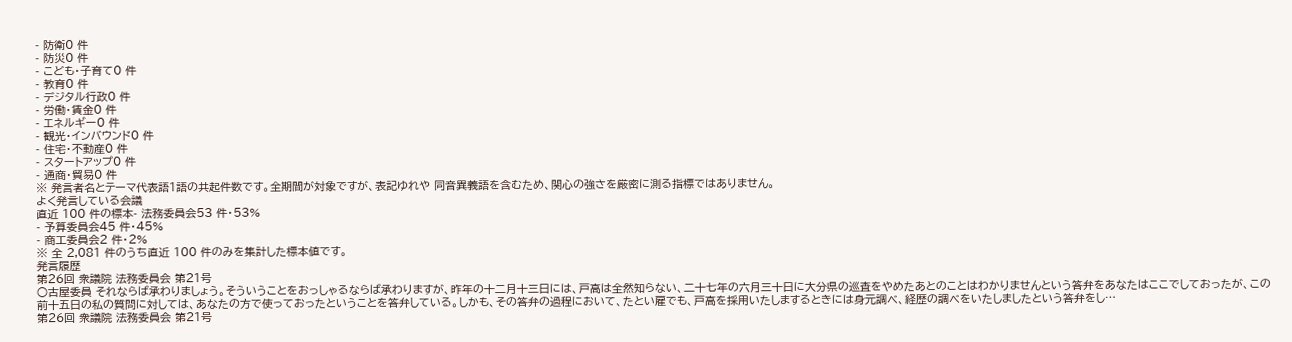- 防衛0 件
- 防災0 件
- こども・子育て0 件
- 教育0 件
- デジタル行政0 件
- 労働・賃金0 件
- エネルギー0 件
- 観光・インバウンド0 件
- 住宅・不動産0 件
- スタートアップ0 件
- 通商・貿易0 件
※ 発言者名とテーマ代表語1語の共起件数です。全期間が対象ですが、表記ゆれや 同音異義語を含むため、関心の強さを厳密に測る指標ではありません。
よく発言している会議
直近 100 件の標本- 法務委員会53 件・53%
- 予算委員会45 件・45%
- 商工委員会2 件・2%
※ 全 2,081 件のうち直近 100 件のみを集計した標本値です。
発言履歴
第26回 衆議院 法務委員会 第21号
○古屋委員 それならば承わりましょう。そういうことをおっしゃるならば承わりますが、昨年の十二月十三日には、戸高は全然知らない、二十七年の六月三十日に大分県の巡査をやめたあとのことはわかりませんという答弁をあなたはここでしておったが、この前十五日の私の質問に対しては、あなたの方で使っておったということを答弁している。しかも、その答弁の過程において、たとい雇でも、戸高を採用いたしまするときには身元調べ、経歴の調べをいたしましたという答弁をし…
第26回 衆議院 法務委員会 第21号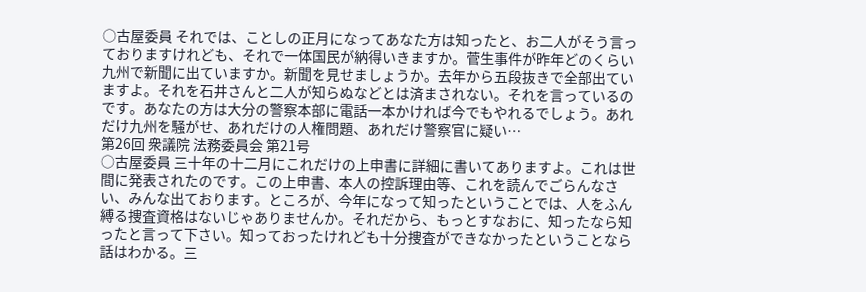○古屋委員 それでは、ことしの正月になってあなた方は知ったと、お二人がそう言っておりますけれども、それで一体国民が納得いきますか。菅生事件が昨年どのくらい九州で新聞に出ていますか。新聞を見せましょうか。去年から五段抜きで全部出ていますよ。それを石井さんと二人が知らぬなどとは済まされない。それを言っているのです。あなたの方は大分の警察本部に電話一本かければ今でもやれるでしょう。あれだけ九州を騒がせ、あれだけの人権問題、あれだけ警察官に疑い…
第26回 衆議院 法務委員会 第21号
○古屋委員 三十年の十二月にこれだけの上申書に詳細に書いてありますよ。これは世間に発表されたのです。この上申書、本人の控訴理由等、これを読んでごらんなさい、みんな出ております。ところが、今年になって知ったということでは、人をふん縛る捜査資格はないじゃありませんか。それだから、もっとすなおに、知ったなら知ったと言って下さい。知っておったけれども十分捜査ができなかったということなら話はわかる。三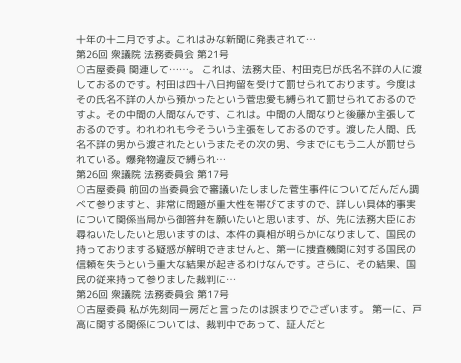十年の十二月ですよ。これはみな新聞に発表されて…
第26回 衆議院 法務委員会 第21号
○古屋委員 関連して……。 これは、法務大臣、村田克巳が氏名不詳の人に渡しておるのです。村田は四十八日拘留を受けて罰せられております。今度はその氏名不詳の人から預かったという菅忠愛も縛られて罰せられておるのですよ。その中間の人間なんです、これは。中間の人間なりと後藤か主張しておるのです。われわれも今そういう主張をしておるのです。渡した人間、氏名不詳の男から渡されたというまたその次の男、今までにもう二人が罰せられている。爆発物違反で縛られ…
第26回 衆議院 法務委員会 第17号
○古屋委員 前回の当委員会で審議いたしました菅生事件についてだんだん調べて参りますと、非常に問題が重大性を帯びてますので、詳しい具体的事実について関係当局から御答弁を願いたいと思います、が、先に法務大臣にお尋ねいたしたいと思いますのは、本件の真相が明らかになりまして、国民の持っておりまする疑惑が解明できませんと、第一に捜査機関に対する国民の信頼を失うという重大な結果が起きるわけなんです。さらに、その結果、国民の従来持って参りました裁判に…
第26回 衆議院 法務委員会 第17号
○古屋委員 私が先刻同一房だと言ったのは誤まりでございます。 第一に、戸高に関する関係については、裁判中であって、証人だと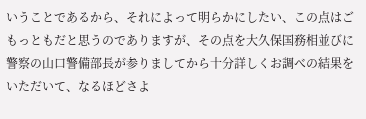いうことであるから、それによって明らかにしたい、この点はごもっともだと思うのでありますが、その点を大久保国務相並びに警察の山口警備部長が参りましてから十分詳しくお調べの結果をいただいて、なるほどさよ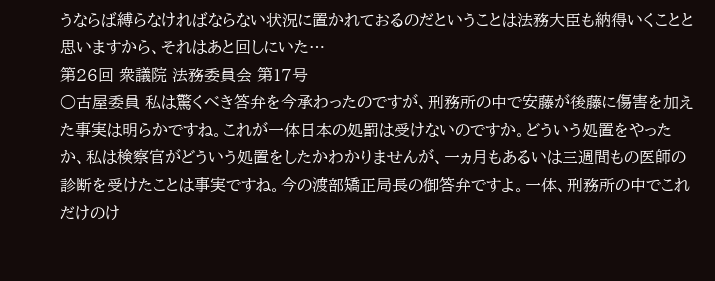うならば縛らなければならない状況に置かれておるのだということは法務大臣も納得いくことと思いますから、それはあと回しにいた…
第26回 衆議院 法務委員会 第17号
○古屋委員 私は驚くべき答弁を今承わったのですが、刑務所の中で安藤が後藤に傷害を加えた事実は明らかですね。これが一体日本の処罰は受けないのですか。どういう処置をやったか、私は検察官がどういう処置をしたかわかりませんが、一ヵ月もあるいは三週間もの医師の診断を受けたことは事実ですね。今の渡部矯正局長の御答弁ですよ。一体、刑務所の中でこれだけのけ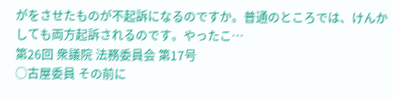がをさせたものが不起訴になるのですか。普通のところでは、けんかしても両方起訴されるのです。やったこ…
第26回 衆議院 法務委員会 第17号
○古屋委員 その前に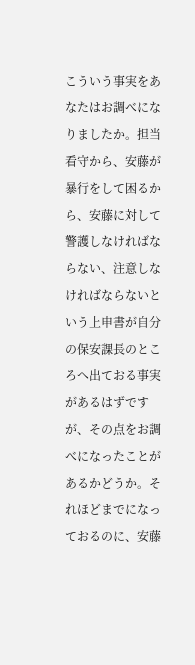こういう事実をあなたはお調べになりましたか。担当看守から、安藤が暴行をして困るから、安藤に対して警護しなければならない、注意しなければならないという上申書が自分の保安課長のところへ出ておる事実があるはずですが、その点をお調べになったことがあるかどうか。それほどまでになっておるのに、安藤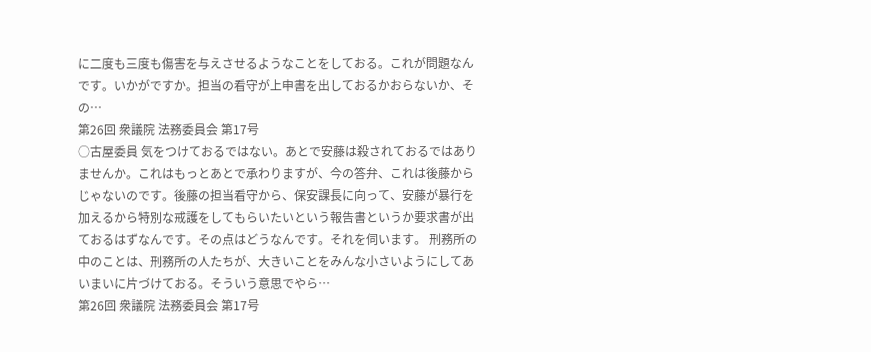に二度も三度も傷害を与えさせるようなことをしておる。これが問題なんです。いかがですか。担当の看守が上申書を出しておるかおらないか、その…
第26回 衆議院 法務委員会 第17号
○古屋委員 気をつけておるではない。あとで安藤は殺されておるではありませんか。これはもっとあとで承わりますが、今の答弁、これは後藤からじゃないのです。後藤の担当看守から、保安課長に向って、安藤が暴行を加えるから特別な戒護をしてもらいたいという報告書というか要求書が出ておるはずなんです。その点はどうなんです。それを伺います。 刑務所の中のことは、刑務所の人たちが、大きいことをみんな小さいようにしてあいまいに片づけておる。そういう意思でやら…
第26回 衆議院 法務委員会 第17号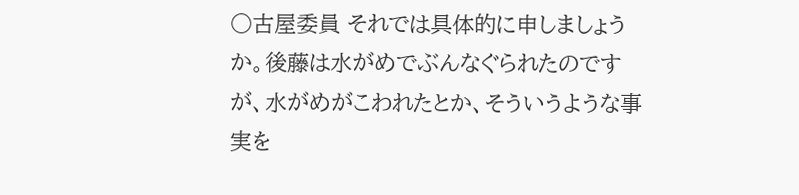○古屋委員 それでは具体的に申しましょうか。後藤は水がめでぶんなぐられたのですが、水がめがこわれたとか、そういうような事実を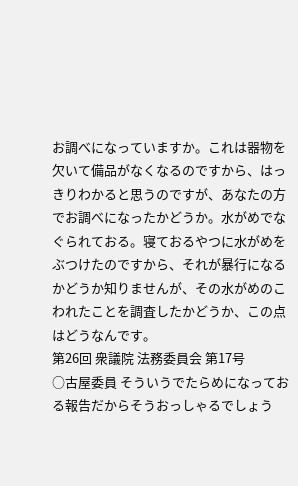お調べになっていますか。これは器物を欠いて備品がなくなるのですから、はっきりわかると思うのですが、あなたの方でお調べになったかどうか。水がめでなぐられておる。寝ておるやつに水がめをぶつけたのですから、それが暴行になるかどうか知りませんが、その水がめのこわれたことを調査したかどうか、この点はどうなんです。
第26回 衆議院 法務委員会 第17号
○古屋委員 そういうでたらめになっておる報告だからそうおっしゃるでしょう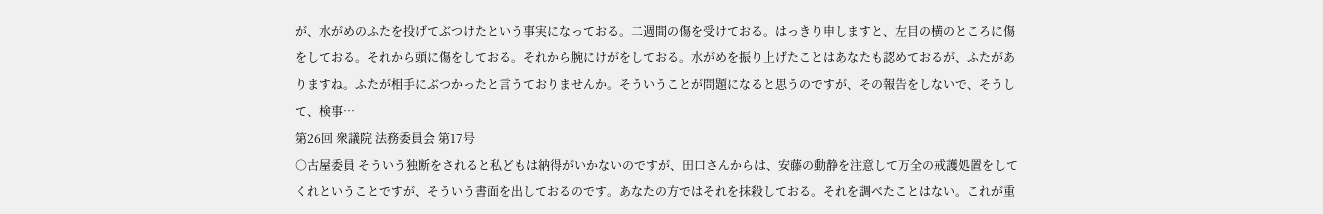が、水がめのふたを投げてぶつけたという事実になっておる。二週間の傷を受けておる。はっきり申しますと、左目の横のところに傷をしておる。それから頭に傷をしておる。それから腕にけがをしておる。水がめを振り上げたことはあなたも認めておるが、ふたがありますね。ふたが相手にぶつかったと言うておりませんか。そういうことが問題になると思うのですが、その報告をしないで、そうして、検事…
第26回 衆議院 法務委員会 第17号
○古屋委員 そういう独断をされると私どもは納得がいかないのですが、田口さんからは、安藤の動静を注意して万全の戒護処置をしてくれということですが、そういう書面を出しておるのです。あなたの方ではそれを抹殺しておる。それを調べたことはない。これが重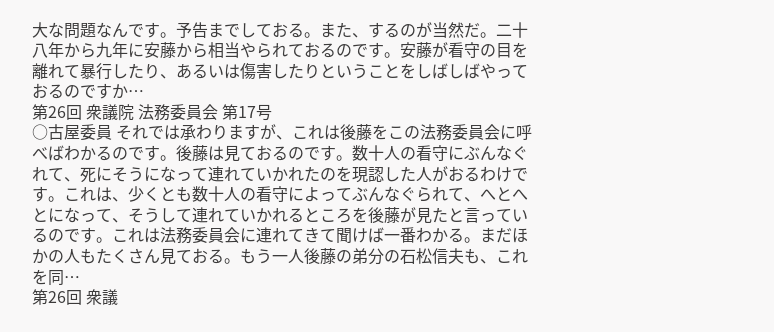大な問題なんです。予告までしておる。また、するのが当然だ。二十八年から九年に安藤から相当やられておるのです。安藤が看守の目を離れて暴行したり、あるいは傷害したりということをしばしばやっておるのですか…
第26回 衆議院 法務委員会 第17号
○古屋委員 それでは承わりますが、これは後藤をこの法務委員会に呼べばわかるのです。後藤は見ておるのです。数十人の看守にぶんなぐれて、死にそうになって連れていかれたのを現認した人がおるわけです。これは、少くとも数十人の看守によってぶんなぐられて、へとへとになって、そうして連れていかれるところを後藤が見たと言っているのです。これは法務委員会に連れてきて聞けば一番わかる。まだほかの人もたくさん見ておる。もう一人後藤の弟分の石松信夫も、これを同…
第26回 衆議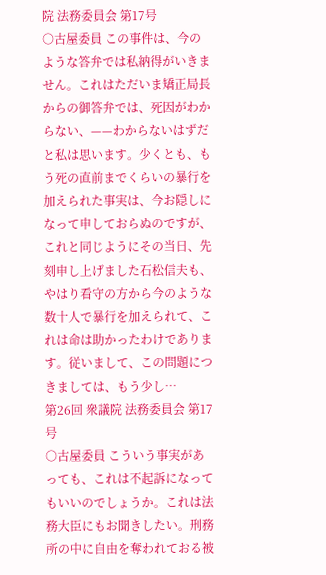院 法務委員会 第17号
○古屋委員 この事件は、今のような答弁では私納得がいきません。これはただいま矯正局長からの御答弁では、死因がわからない、——わからないはずだと私は思います。少くとも、もう死の直前までくらいの暴行を加えられた事実は、今お隠しになって申しておらぬのですが、これと同じようにその当日、先刻申し上げました石松信夫も、やはり看守の方から今のような数十人で暴行を加えられて、これは命は助かったわけであります。従いまして、この問題につきましては、もう少し…
第26回 衆議院 法務委員会 第17号
○古屋委員 こういう事実があっても、これは不起訴になってもいいのでしょうか。これは法務大臣にもお聞きしたい。刑務所の中に自由を奪われておる被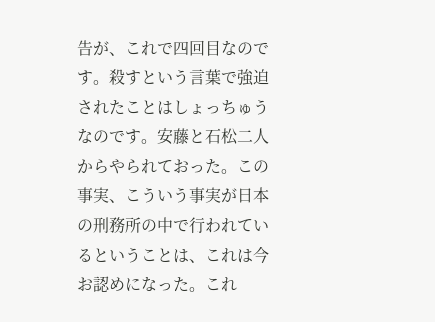告が、これで四回目なのです。殺すという言葉で強迫されたことはしょっちゅうなのです。安藤と石松二人からやられておった。この事実、こういう事実が日本の刑務所の中で行われているということは、これは今お認めになった。これ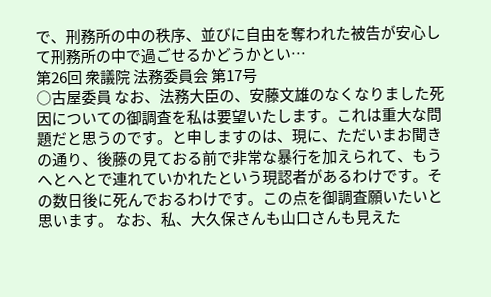で、刑務所の中の秩序、並びに自由を奪われた被告が安心して刑務所の中で過ごせるかどうかとい…
第26回 衆議院 法務委員会 第17号
○古屋委員 なお、法務大臣の、安藤文雄のなくなりました死因についての御調査を私は要望いたします。これは重大な問題だと思うのです。と申しますのは、現に、ただいまお聞きの通り、後藤の見ておる前で非常な暴行を加えられて、もうへとへとで連れていかれたという現認者があるわけです。その数日後に死んでおるわけです。この点を御調査願いたいと思います。 なお、私、大久保さんも山口さんも見えた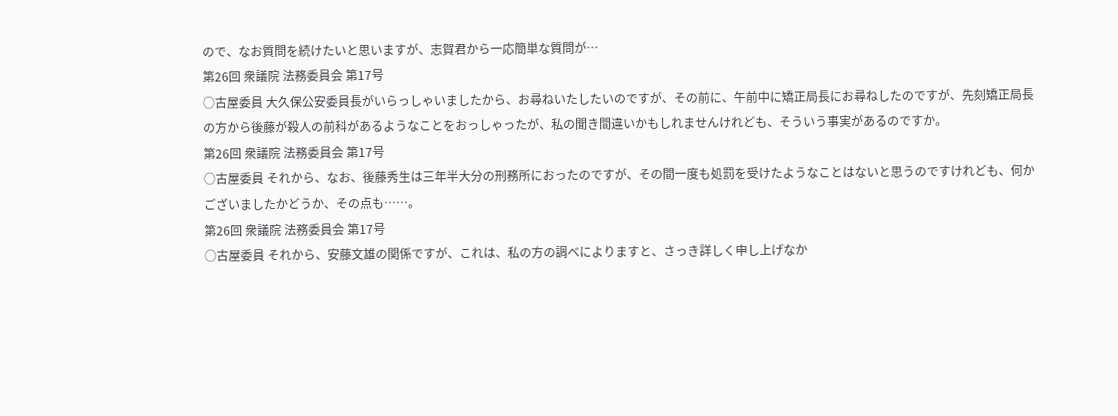ので、なお質問を続けたいと思いますが、志賀君から一応簡単な質問が…
第26回 衆議院 法務委員会 第17号
○古屋委員 大久保公安委員長がいらっしゃいましたから、お尋ねいたしたいのですが、その前に、午前中に矯正局長にお尋ねしたのですが、先刻矯正局長の方から後藤が殺人の前科があるようなことをおっしゃったが、私の聞き間違いかもしれませんけれども、そういう事実があるのですか。
第26回 衆議院 法務委員会 第17号
○古屋委員 それから、なお、後藤秀生は三年半大分の刑務所におったのですが、その間一度も処罰を受けたようなことはないと思うのですけれども、何かございましたかどうか、その点も……。
第26回 衆議院 法務委員会 第17号
○古屋委員 それから、安藤文雄の関係ですが、これは、私の方の調べによりますと、さっき詳しく申し上げなか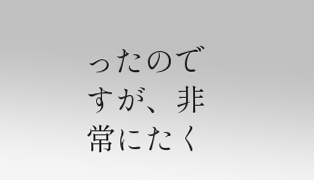ったのですが、非常にたく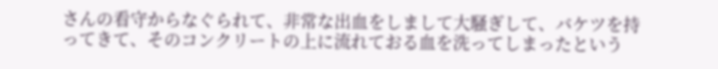さんの看守からなぐられて、非常な出血をしまして大騒ぎして、バケツを持ってきて、そのコンクリートの上に流れておる血を洗ってしまったという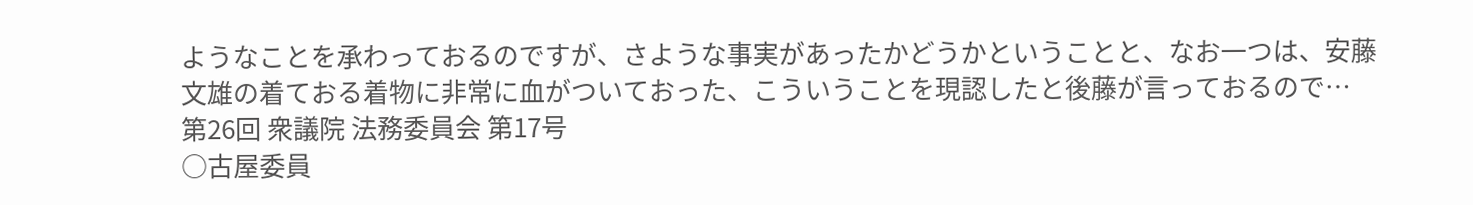ようなことを承わっておるのですが、さような事実があったかどうかということと、なお一つは、安藤文雄の着ておる着物に非常に血がついておった、こういうことを現認したと後藤が言っておるので…
第26回 衆議院 法務委員会 第17号
○古屋委員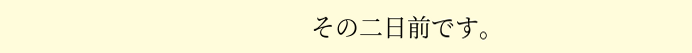その二日前です。